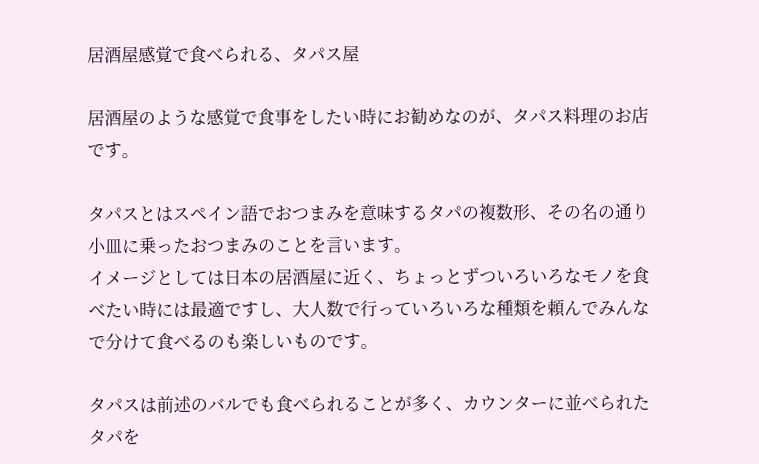居酒屋感覚で食べられる、タパス屋

居酒屋のような感覚で食事をしたい時にお勧めなのが、タパス料理のお店です。

タパスとはスペイン語でおつまみを意味するタパの複数形、その名の通り小皿に乗ったおつまみのことを言います。
イメージとしては日本の居酒屋に近く、ちょっとずついろいろなモノを食べたい時には最適ですし、大人数で行っていろいろな種類を頼んでみんなで分けて食べるのも楽しいものです。

タパスは前述のバルでも食べられることが多く、カウンターに並べられたタパを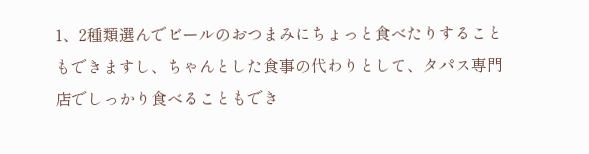1、2種類選んでビールのおつまみにちょっと食べたりすることもできますし、ちゃんとした食事の代わりとして、タパス専門店でしっかり食べることもでき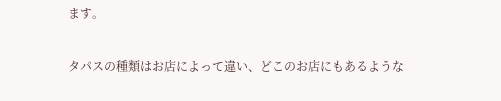ます。

タパスの種類はお店によって違い、どこのお店にもあるような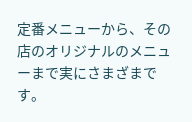定番メニューから、その店のオリジナルのメニューまで実にさまざまです。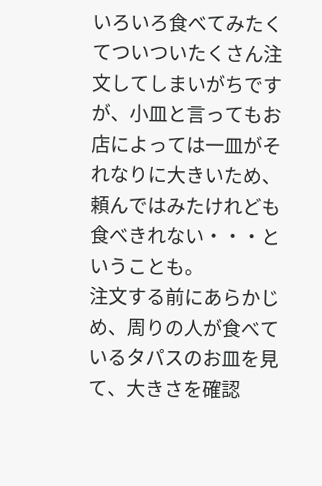いろいろ食べてみたくてついついたくさん注文してしまいがちですが、小皿と言ってもお店によっては一皿がそれなりに大きいため、頼んではみたけれども食べきれない・・・ということも。
注文する前にあらかじめ、周りの人が食べているタパスのお皿を見て、大きさを確認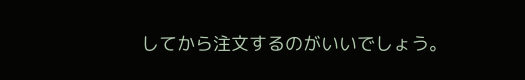してから注文するのがいいでしょう。